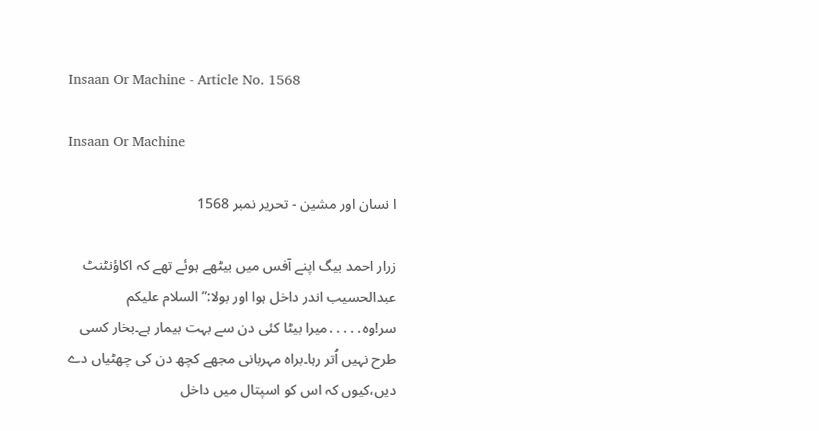Insaan Or Machine - Article No. 1568

Insaan Or Machine

ا نسان اور مشین - تحریر نمبر 1568

زرار احمد بیگ اپنے آفس میں بیٹھے ہوئے تھے کہ اکاؤنٹنٹ عبدالحسیب اندر داخل ہوا اور بولا:”السلام علیکم سر!وہ․․․․․میرا بیٹا کئی دن سے بہت بیمار ہے۔بخار کسی طرح نہیں اُتر رہا۔براہ مہربانی مجھے کچھ دن کی چھٹیاں دے دیں،کیوں کہ اس کو اسپتال میں داخل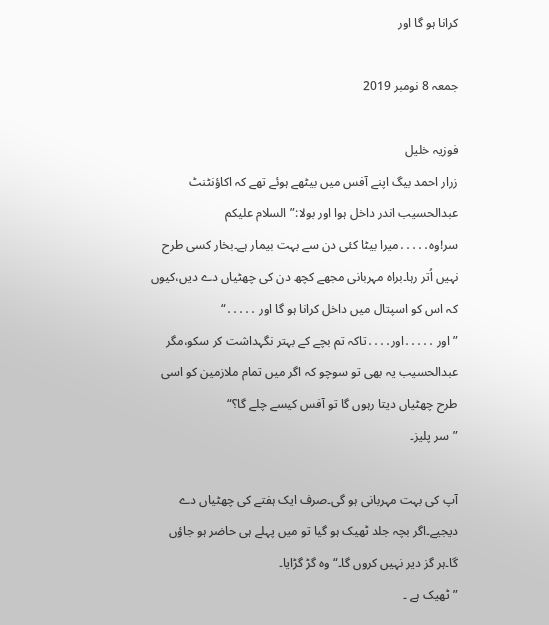کرانا ہو گا اور

جمعہ 8 نومبر 2019

فوزیہ خلیل
زرار احمد بیگ اپنے آفس میں بیٹھے ہوئے تھے کہ اکاؤنٹنٹ عبدالحسیب اندر داخل ہوا اور بولا:”السلام علیکم سر!وہ․․․․․میرا بیٹا کئی دن سے بہت بیمار ہے۔بخار کسی طرح نہیں اُتر رہا۔براہ مہربانی مجھے کچھ دن کی چھٹیاں دے دیں،کیوں کہ اس کو اسپتال میں داخل کرانا ہو گا اور ․․․․․“
”اور ․․․․․اور․․․․تاکہ تم بچے کے بہتر نگہداشت کر سکو،مگر عبدالحسیب یہ بھی تو سوچو کہ اگر میں تمام ملازمین کو اسی طرح چھٹیاں دیتا رہوں گا تو آفس کیسے چلے گا؟“
”سر پلیز۔

آپ کی بہت مہربانی ہو گی۔صرف ایک ہفتے کی چھٹیاں دے دیجیے۔اگر بچہ جلد ٹھیک ہو گیا تو میں پہلے ہی حاضر ہو جاؤں گا۔ہر گز دیر نہیں کروں گا۔“وہ گڑ گڑایا۔
”ٹھیک ہے ۔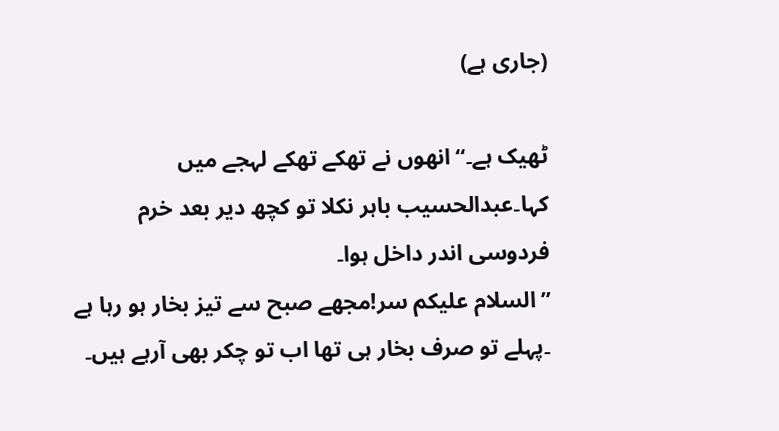(جاری ہے)

ٹھیک ہے۔“انھوں نے تھکے تھکے لہجے میں کہا۔عبدالحسیب باہر نکلا تو کچھ دیر بعد خرم فردوسی اندر داخل ہوا۔
”السلام علیکم سر!مجھے صبح سے تیز بخار ہو رہا ہے ۔پہلے تو صرف بخار ہی تھا اب تو چکر بھی آرہے ہیں۔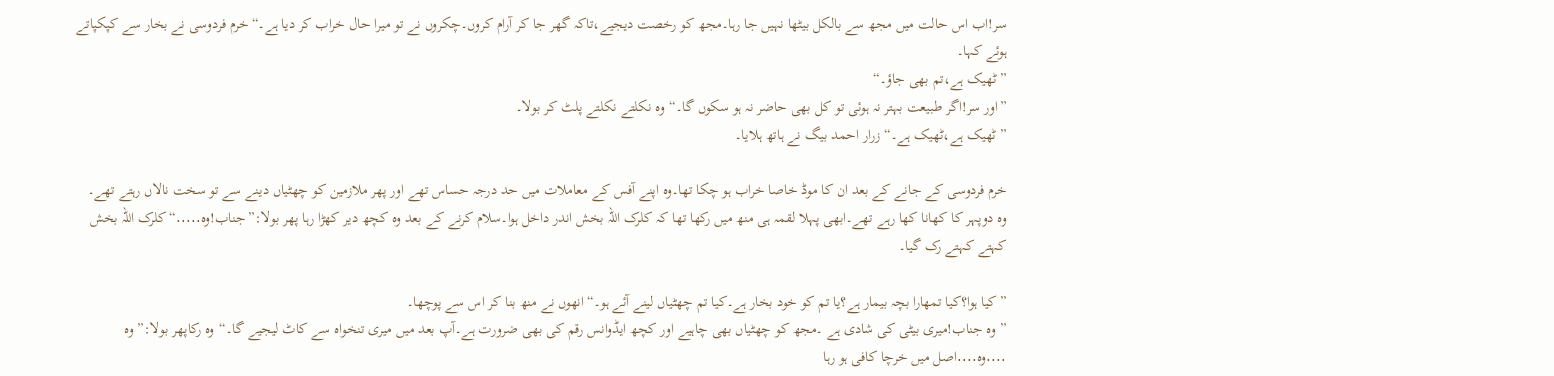سر!اب اس حالت میں مجھ سے بالکل بیٹھا نہیں جا رہا۔مجھ کو رخصت دیجیے،تاکہ گھر جا کر آرام کروں۔چکروں نے تو میرا حال خراب کر دیا ہے۔“خرم فردوسی نے بخار سے کپکپاتے ہوئے کہا۔
”ٹھیک ہے،تم بھی جاؤ۔“
”اور سر!اگر طبیعت بہتر نہ ہوئی تو کل بھی حاضر نہ ہو سکوں گا۔“وہ نکلتے نکلتے پلٹ کر بولا۔
”ٹھیک ہے،ٹھیک ہے۔“زرار احمد بیگ نے ہاتھ ہلایا۔

خرم فردوسی کے جانے کے بعد ان کا موڈ خاصا خراب ہو چکا تھا۔وہ اپنے آفس کے معاملات میں حد درجہ حساس تھے اور پھر ملازمین کو چھٹیاں دینے سے تو سخت نالاں رہتے تھے۔
وہ دوپہر کا کھانا کھا رہے تھے۔ابھی پہلا لقمہ ہی منھ میں رکھا تھا کہ کلرک اللہ بخش اندر داخل ہوا۔سلام کرنے کے بعد وہ کچھ دیر کھڑا رہا پھر بولا:”جناب!وہ․․․․․“کلرک اللہ بخش کہتے کہتے رک گیا۔

”کیا ہوا؟کیا تمھارا بچہ بیمار ہے؟یا تم کو خود بخار ہے۔کیا تم چھٹیاں لینے آئے ہو۔“انھوں نے منھ بنا کر اس سے پوچھا۔
”وہ جناب!میری بیٹی کی شادی ہے ۔مجھ کو چھٹیاں بھی چاہیے اور کچھ ایڈوانس رقم کی بھی ضرورت ہے۔آپ بعد میں میری تنخواہ سے کاٹ لیجیے گا۔“وہ رکاپھر بولا:”وہ ․․․․وہ․․․․اصل میں خرچا کافی ہو رہا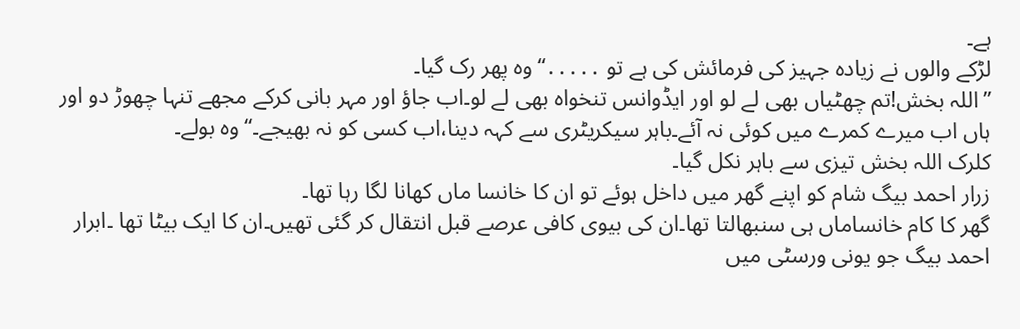ہے۔
لڑکے والوں نے زیادہ جہیز کی فرمائش کی ہے تو ․․․․․“وہ پھر رک گیا۔
”اللہ بخش!تم چھٹیاں بھی لے لو اور ایڈوانس تنخواہ بھی لے لو۔اب جاؤ اور مہر بانی کرکے مجھے تنہا چھوڑ دو اور ہاں اب میرے کمرے میں کوئی نہ آئے۔باہر سیکریٹری سے کہہ دینا،اب کسی کو نہ بھیجے۔“وہ بولے۔
کلرک اللہ بخش تیزی سے باہر نکل گیا۔
زرار احمد بیگ شام کو اپنے گھر میں داخل ہوئے تو ان کا خانسا ماں کھانا لگا رہا تھا۔
گھر کا کام خانساماں ہی سنبھالتا تھا۔ان کی بیوی کافی عرصے قبل انتقال کر گئی تھیں۔ان کا ایک بیٹا تھا ۔ابرار احمد بیگ جو یونی ورسٹی میں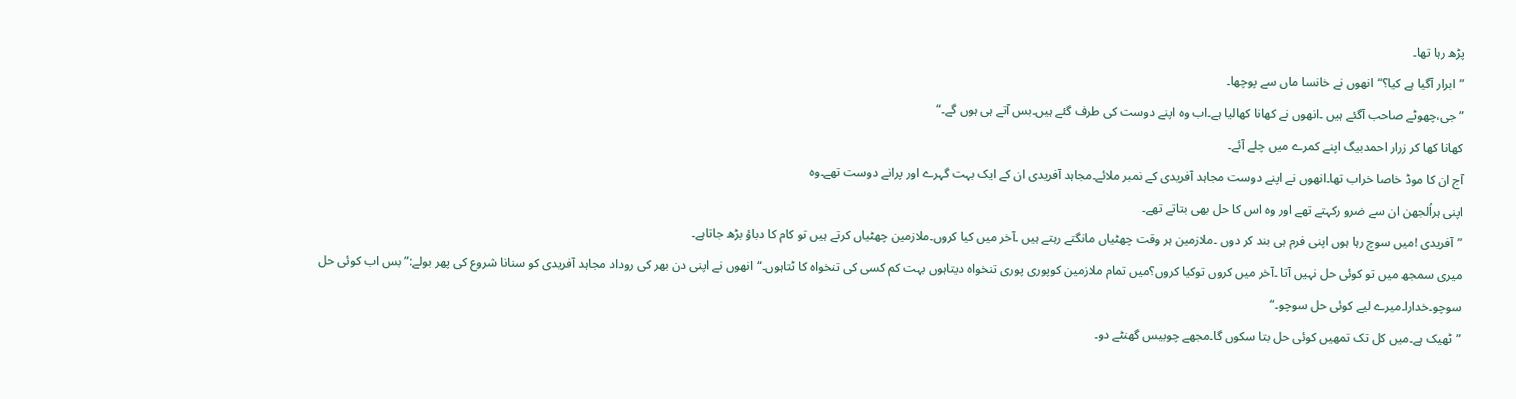پڑھ رہا تھا۔
”ابرار آگیا ہے کیا؟“انھوں نے خانسا ماں سے پوچھا۔
”جی،چھوٹے صاحب آگئے ہیں ۔انھوں نے کھانا کھالیا ہے۔اب وہ اپنے دوست کی طرف گئے ہیں۔بس آتے ہی ہوں گے۔“
کھانا کھا کر زرار احمدبیگ اپنے کمرے میں چلے آئے۔
آج ان کا موڈ خاصا خراب تھا۔انھوں نے اپنے دوست مجاہد آفریدی کے نمبر ملائے۔مجاہد آفریدی ان کے ایک بہت گہرے اور پرانے دوست تھے۔وہ
اپنی ہراُلجھن ان سے ضرو رکہتے تھے اور وہ اس کا حل بھی بتاتے تھے۔
”آفریدی !میں سوچ رہا ہوں اپنی فرم ہی بند کر دوں ۔ملازمین ہر وقت چھٹیاں مانگتے رہتے ہیں ۔آخر میں کیا کروں۔ملازمین چھٹیاں کرتے ہیں تو کام کا دباؤ بڑھ جاتاہے۔
میری سمجھ میں تو کوئی حل نہیں آتا ۔آخر میں کروں توکیا کروں؟میں تمام ملازمین کوپوری پوری تنخواہ دیتاہوں بہت کم کسی کی تنخواہ کا ٹتاہوں۔“انھوں نے اپنی دن بھر کی روداد مجاہد آفریدی کو سنانا شروع کی پھر بولے:”بس اب کوئی حل سوچو۔خدارا۔میرے لیے کوئی حل سوچو۔“
”ٹھیک ہے۔میں کل تک تمھیں کوئی حل بتا سکوں گا۔مجھے چوبیس گھنٹے دو۔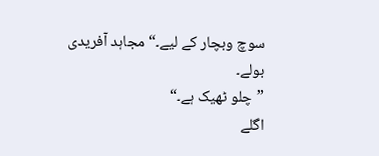سوچ وبچار کے لیے۔“مجاہد آفریدی بولے۔
”چلو ٹھیک ہے۔“
اگلے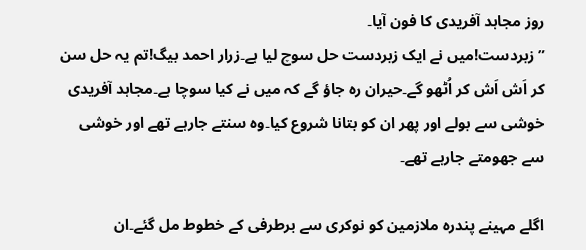روز مجاہد آفریدی کا فون آیا۔
”زبردست!میں نے ایک زبردست حل سوچ لیا ہے۔زرار احمد بیگ!تم یہ حل سن کر اَش اَش کر اُٹھو گے۔حیران رہ جاؤ گے کہ میں نے کیا سوچا ہے۔مجاہد آفریدی خوشی سے بولے اور پھر ان کو بتانا شروع کیا۔وہ سنتے جارہے تھے اور خوشی سے جھومتے جارہے تھے۔

اگلے مہینے پندرہ ملازمین کو نوکری سے برطرفی کے خطوط مل گئے۔ان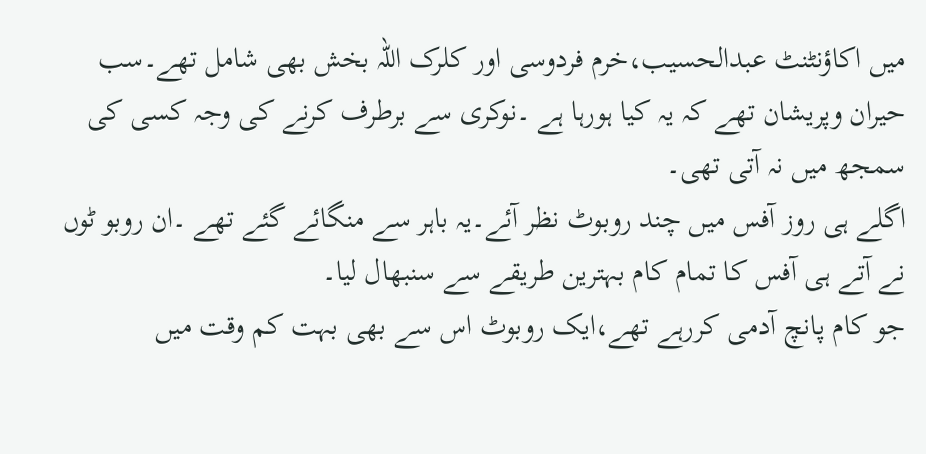میں اکاؤنٹنٹ عبدالحسیب،خرم فردوسی اور کلرک اللہ بخش بھی شامل تھے۔سب حیران وپریشان تھے کہ یہ کیا ہورہا ہے ۔نوکری سے برطرف کرنے کی وجہ کسی کی سمجھ میں نہ آتی تھی۔
اگلے ہی روز آفس میں چند روبوٹ نظر آئے۔یہ باہر سے منگائے گئے تھے ۔ان روبو ٹوں نے آتے ہی آفس کا تمام کام بہترین طریقے سے سنبھال لیا۔
جو کام پانچ آدمی کررہے تھے،ایک روبوٹ اس سے بھی بہت کم وقت میں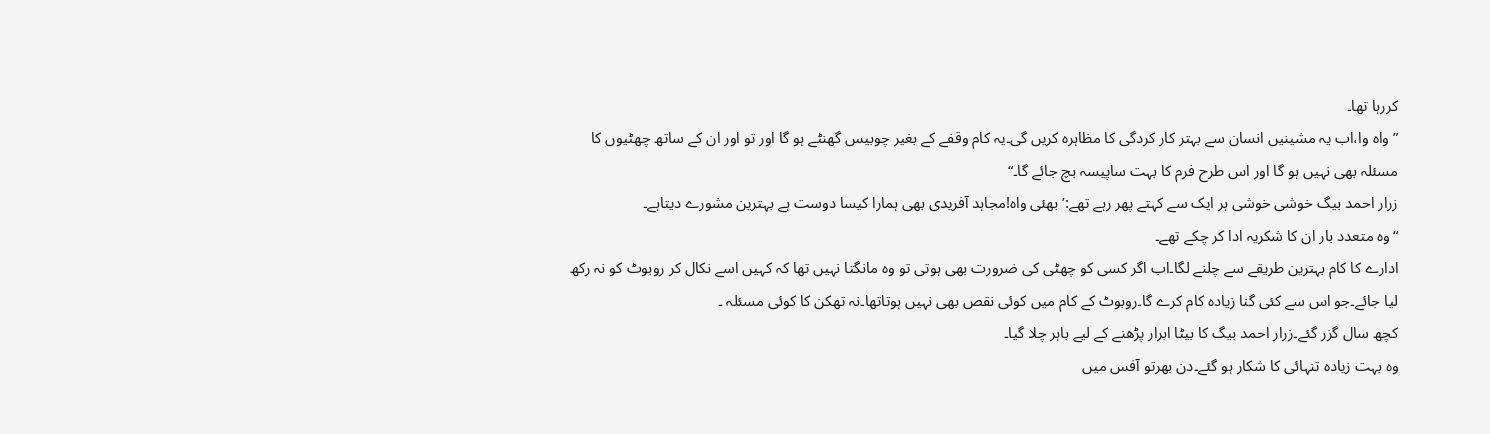کررہا تھا۔
”واہ وا،اب یہ مشینیں انسان سے بہتر کار کردگی کا مظاہرہ کریں گی۔یہ کام وقفے کے بغیر چوبیس گھنٹے ہو گا اور تو اور ان کے ساتھ چھٹیوں کا مسئلہ بھی نہیں ہو گا اور اس طرح فرم کا بہت ساپیسہ بچ جائے گا۔“
زرار احمد بیگ خوشی خوشی ہر ایک سے کہتے پھر رہے تھے:’بھئی واہ!مجاہد آفریدی بھی ہمارا کیسا دوست ہے بہترین مشورے دیتاہے۔
“وہ متعدد بار ان کا شکریہ ادا کر چکے تھے۔
ادارے کا کام بہترین طریقے سے چلنے لگا۔اب اگر کسی کو چھٹی کی ضرورت بھی ہوتی تو وہ مانگتا نہیں تھا کہ کہیں اسے نکال کر روبوٹ کو نہ رکھ لیا جائے۔جو اس سے کئی گنا زیادہ کام کرے گا۔روبوٹ کے کام میں کوئی نقص بھی نہیں ہوتاتھا۔نہ تھکن کا کوئی مسئلہ ۔
کچھ سال گزر گئے۔زرار احمد بیگ کا بیٹا ابرار پڑھنے کے لیے باہر چلا گیا۔
وہ بہت زیادہ تنہائی کا شکار ہو گئے۔دن بھرتو آفس میں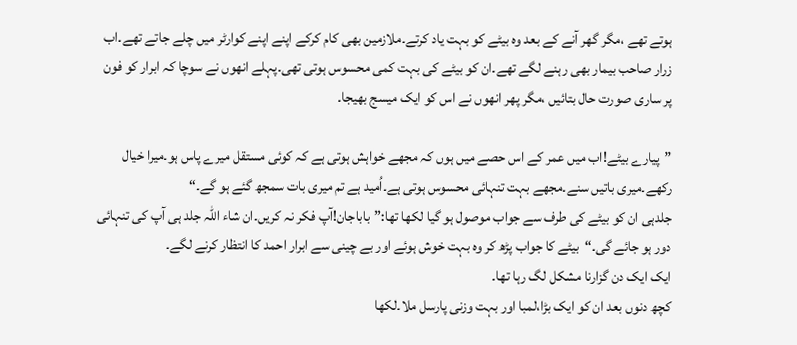ہوتے تھے ،مگر گھر آنے کے بعد وہ بیٹے کو بہت یاد کرتے۔ملازمین بھی کام کرکے اپنے اپنے کوارٹر میں چلے جاتے تھے۔اب زرار صاحب بیمار بھی رہنے لگے تھے۔ان کو بیٹے کی بہت کمی محسوس ہوتی تھی۔پہلے انھوں نے سوچا کہ ابرار کو فون پر ساری صورت حال بتائیں ،مگر پھر انھوں نے اس کو ایک میسج بھیجا۔

”پیارے بیٹے!اب میں عمر کے اس حصے میں ہوں کہ مجھے خواہش ہوتی ہے کہ کوئی مستقل میرے پاس ہو۔میرا خیال رکھے۔میری باتیں سنے۔مجھے بہت تنہائی محسوس ہوتی ہے۔اُمید ہے تم میری بات سمجھ گئے ہو گے۔“
جلدہی ان کو بیٹے کی طرف سے جواب موصول ہو گیا لکھا تھا:”باباجان!آپ فکر نہ کریں۔ان شاء اللہ جلد ہی آپ کی تنہائی دور ہو جائے گی۔“بیٹے کا جواب پڑھ کر وہ بہت خوش ہوئے اور بے چینی سے ابرار احمد کا انتظار کرنے لگے۔
ایک ایک دن گزارنا مشکل لگ رہا تھا۔
کچھ دنوں بعد ان کو ایک بڑا،لمبا اور بہت وزنی پارسل ملا۔لکھا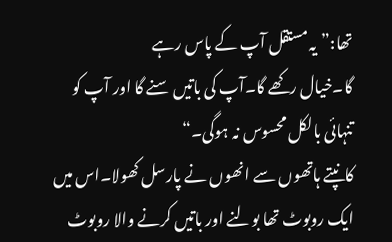تھا:”یہ مستقل آپ کے پاس رہے
گا۔خیال رکھے گا۔آپ کی باتیں سنے گا اور آپ کو تنہائی بالکل محسوس نہ ہوگی۔“
کانپتے ہاتھوں سے انھوں نے پارسل کھولا۔اس میں ایک روبوٹ تھا بولنے اور باتیں کرنے والا روبوٹ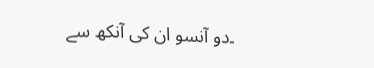۔دو آنسو ان کی آنکھ سے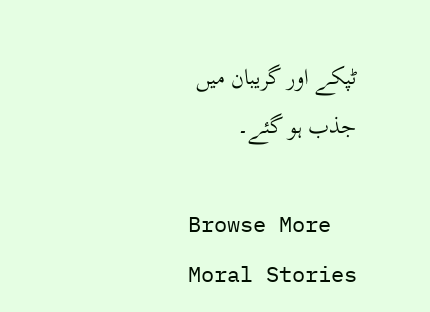ٹپکے اور گریبان میں جذب ہو گئے۔

Browse More Moral Stories